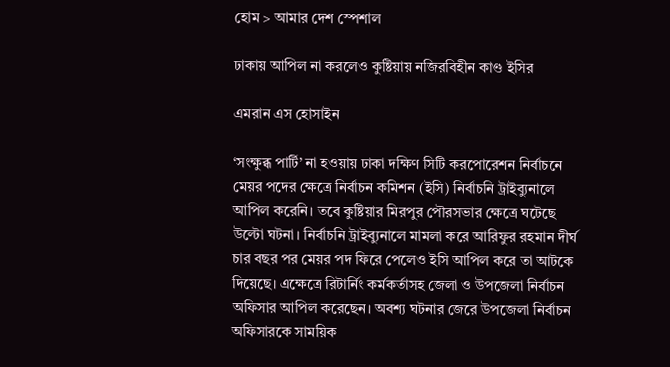হোম > আমার দেশ স্পেশাল

ঢাকায় আপিল না করলেও কুষ্টিয়ায় নজিরবিহীন কাণ্ড ইসির

এমরান এস হোসাইন

‘সংক্ষুব্ধ পার্টি’ না হওয়ায় ঢাকা দক্ষিণ সিটি করপোরেশন নির্বাচনে মেয়র পদের ক্ষেত্রে নির্বাচন কমিশন (ইসি) নির্বাচনি ট্রাইব্যুনালে আপিল করেনি। তবে কুষ্টিয়ার মিরপুর পৌরসভার ক্ষেত্রে ঘটেছে উল্টো ঘটনা। নির্বাচনি ট্রাইব্যুনালে মামলা করে আরিফুর রহমান দীর্ঘ চার বছর পর মেয়র পদ ফিরে পেলেও ইসি আপিল করে তা আটকে দিয়েছে। এক্ষেত্রে রিটার্নিং কর্মকর্তাসহ জেলা ও উপজেলা নির্বাচন অফিসার আপিল করেছেন। অবশ্য ঘটনার জেরে উপজেলা নির্বাচন অফিসারকে সাময়িক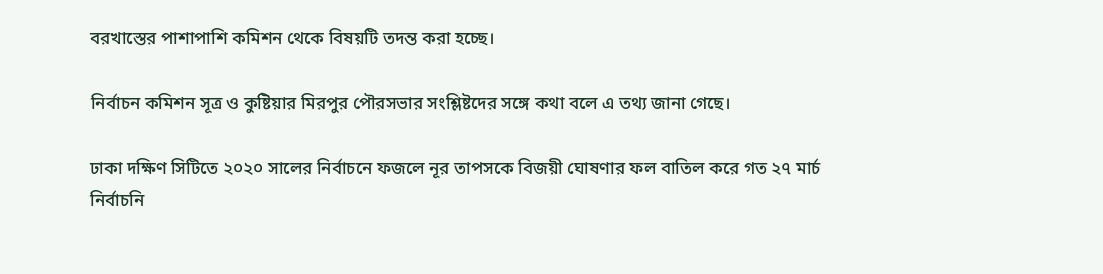বরখাস্তের পাশাপাশি কমিশন থেকে বিষয়টি তদন্ত করা হচ্ছে।

নির্বাচন কমিশন সূত্র ও কুষ্টিয়ার মিরপুর পৌরসভার সংশ্লিষ্টদের সঙ্গে কথা বলে এ তথ্য জানা গেছে।

ঢাকা দক্ষিণ সিটিতে ২০২০ সালের নির্বাচনে ফজলে নূর তাপসকে বিজয়ী ঘোষণার ফল বাতিল করে গত ২৭ মার্চ নির্বাচনি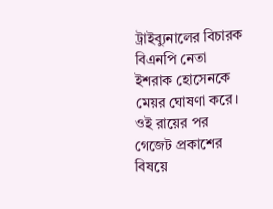ট্রাইব্যুনালের বিচারক বিএনপি নেতা ইশরাক হোসেনকে মেয়র ঘোষণা করে। ওই রায়ের পর গেজেট প্রকাশের বিষয়ে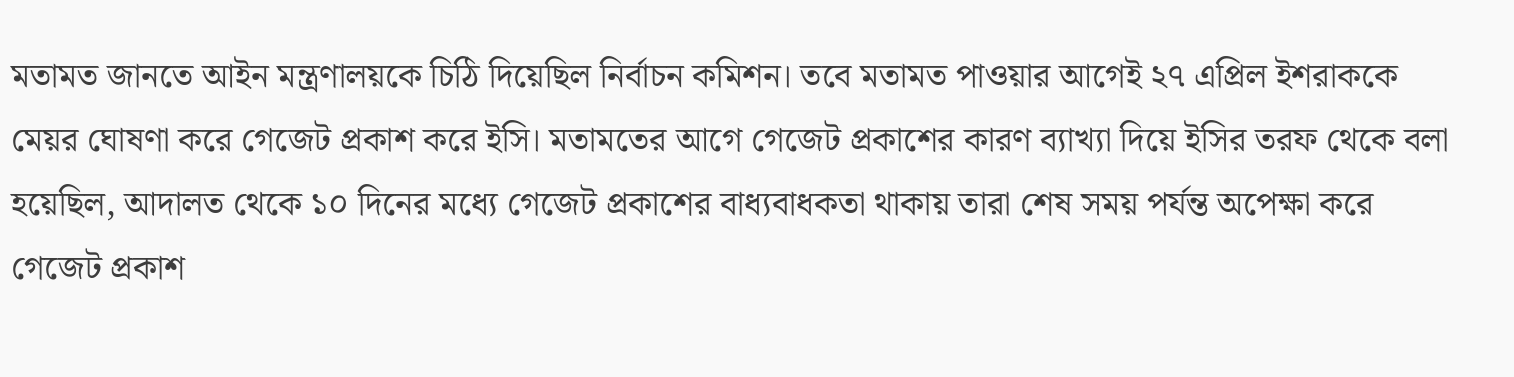মতামত জানতে আইন মন্ত্রণালয়কে চিঠি দিয়েছিল নির্বাচন কমিশন। তবে মতামত পাওয়ার আগেই ২৭ এপ্রিল ইশরাককে মেয়র ঘোষণা করে গেজেট প্রকাশ করে ইসি। মতামতের আগে গেজেট প্রকাশের কারণ ব্যাখ্যা দিয়ে ইসির তরফ থেকে বলা হয়েছিল, আদালত থেকে ১০ দিনের মধ্যে গেজেট প্রকাশের বাধ্যবাধকতা থাকায় তারা শেষ সময় পর্যন্ত অপেক্ষা করে গেজেট প্রকাশ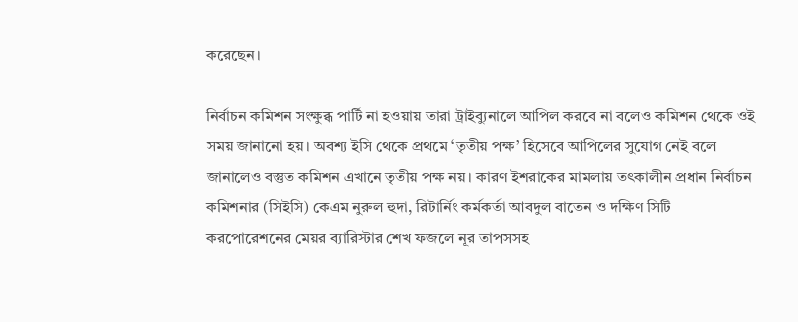করেছেন।

নির্বাচন কমিশন সংক্ষুব্ধ পার্টি না হওয়ায় তারা ট্রাইব্যুনালে আপিল করবে না বলেও কমিশন থেকে ওই সময় জানানো হয়। অবশ্য ইসি থেকে প্রথমে ‘তৃতীয় পক্ষ’ হিসেবে আপিলের সুযোগ নেই বলে জানালেও বস্তুত কমিশন এখানে তৃতীয় পক্ষ নয়। কারণ ইশরাকের মামলায় তৎকালীন প্রধান নির্বাচন কমিশনার (সিইসি) কেএম নুরুল হুদা, রিটার্নিং কর্মকর্তা আবদুল বাতেন ও দক্ষিণ সিটি করপোরেশনের মেয়র ব্যারিস্টার শেখ ফজলে নূর তাপসসহ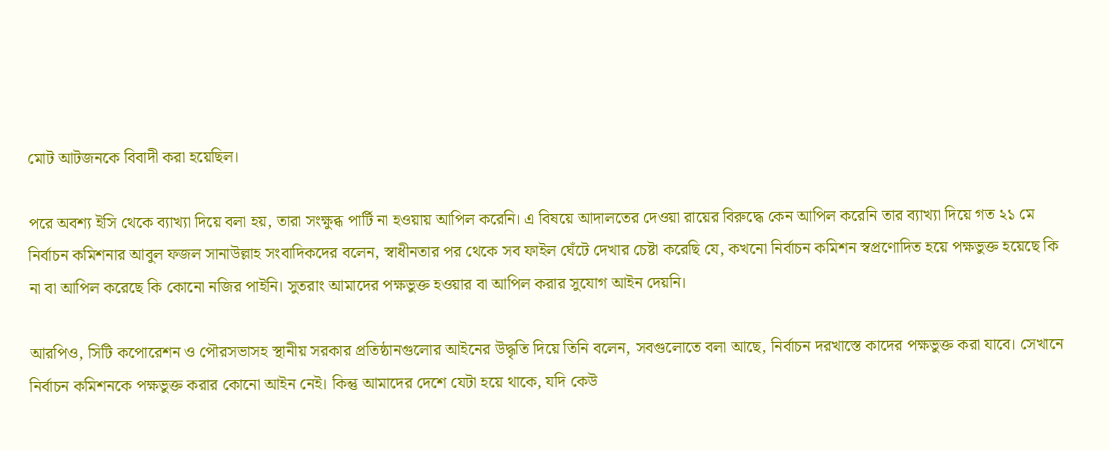মোট আটজনকে বিবাদী করা হয়েছিল।

পরে অবশ্য ইসি থেকে ব্যাখ্যা দিয়ে বলা হয়, তারা সংক্ষুব্ধ পার্টি না হওয়ায় আপিল করেনি। এ বিষয়ে আদালতের দেওয়া রায়ের বিরুদ্ধে কেন আপিল করেনি তার ব্যাখ্যা দিয়ে গত ২১ মে নির্বাচন কমিশনার আবুল ফজল সানাউল্লাহ সংবাদিকদের বলেন, স্বাধীনতার পর থেকে সব ফাইল ঘেঁটে দেখার চেষ্টা করেছি যে, কখনো নির্বাচন কমিশন স্বপ্রণোদিত হয়ে পক্ষভুক্ত হয়েছে কি না বা আপিল করেছে কি কোনো নজির পাইনি। সুতরাং আমাদের পক্ষভুক্ত হওয়ার বা আপিল করার সুযোগ আইন দেয়নি।

আরপিও, সিটি কপোরেশন ও পৌরসভাসহ স্থানীয় সরকার প্রতিষ্ঠানগুলোর আইনের উদ্ধৃতি দিয়ে তিনি বলেন, সবগুলোতে বলা আছে, নির্বাচন দরখাস্তে কাদের পক্ষভুক্ত করা যাবে। সেখানে নির্বাচন কমিশনকে পক্ষভুক্ত করার কোনো আইন নেই। কিন্তু আমাদের দেশে যেটা হয়ে থাকে, যদি কেউ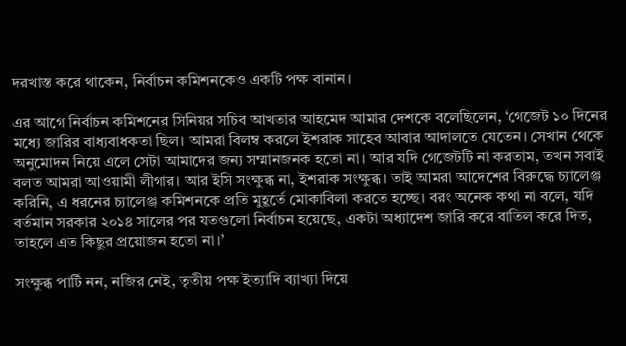দরখাস্ত করে থাকেন, নির্বাচন কমিশনকেও একটি পক্ষ বানান।

এর আগে নির্বাচন কমিশনের সিনিয়র সচিব আখতার আহমেদ আমার দেশকে বলেছিলেন, ‘গেজেট ১০ দিনের মধ্যে জারির বাধ্যবাধকতা ছিল। আমরা বিলম্ব করলে ইশরাক সাহেব আবার আদালতে যেতেন। সেখান থেকে অনুমোদন নিয়ে এলে সেটা আমাদের জন্য সম্মানজনক হতো না। আর যদি গেজেটটি না করতাম, তখন সবাই বলত আমরা আওয়ামী লীগার। আর ইসি সংক্ষুব্ধ না, ইশরাক সংক্ষুব্ধ। তাই আমরা আদেশের বিরুদ্ধে চ্যালেঞ্জ করিনি, এ ধরনের চ্যালেঞ্জ কমিশনকে প্রতি মুহূর্তে মোকাবিলা করতে হচ্ছে। বরং অনেক কথা না বলে, যদি বর্তমান সরকার ২০১৪ সালের পর যতগুলো নির্বাচন হয়েছে, একটা অধ্যাদেশ জারি করে বাতিল করে দিত, তাহলে এত কিছুর প্রয়োজন হতো না।’

সংক্ষুব্ধ পার্টি নন, নজির নেই, তৃতীয় পক্ষ ইত্যাদি ব্যাখ্যা দিয়ে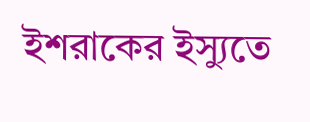ইশরাকের ইস্যুতে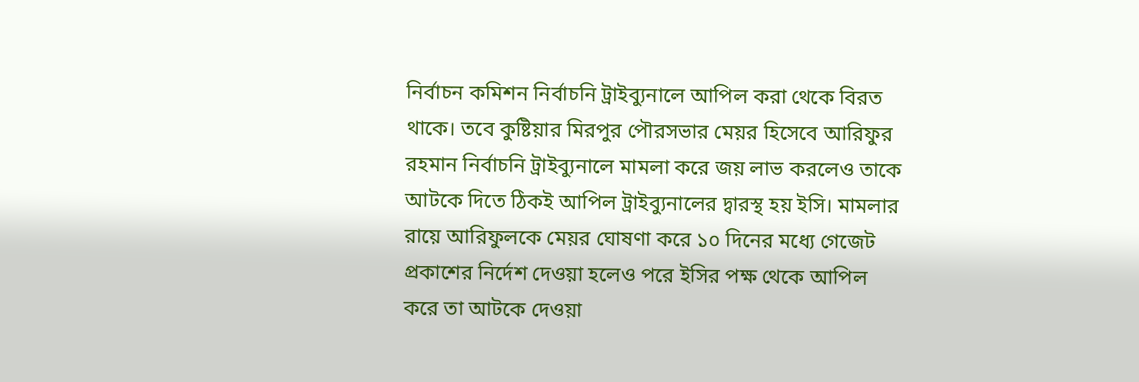নির্বাচন কমিশন নির্বাচনি ট্রাইব্যুনালে আপিল করা থেকে বিরত থাকে। তবে কুষ্টিয়ার মিরপুর পৌরসভার মেয়র হিসেবে আরিফুর রহমান নির্বাচনি ট্রাইব্যুনালে মামলা করে জয় লাভ করলেও তাকে আটকে দিতে ঠিকই আপিল ট্রাইব্যুনালের দ্বারস্থ হয় ইসি। মামলার রায়ে আরিফুলকে মেয়র ঘোষণা করে ১০ দিনের মধ্যে গেজেট প্রকাশের নির্দেশ দেওয়া হলেও পরে ইসির পক্ষ থেকে আপিল করে তা আটকে দেওয়া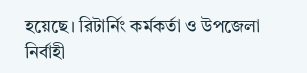হয়েছে। রিটার্নিং কর্মকর্তা ও উপজেলা নির্বাহী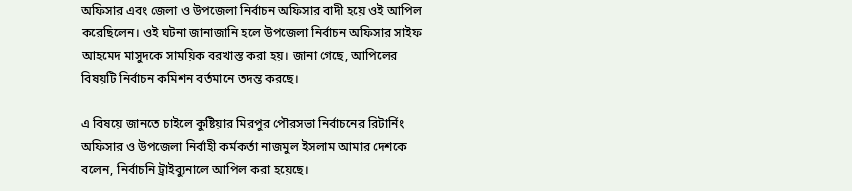অফিসার এবং জেলা ও উপজেলা নির্বাচন অফিসার বাদী হয়ে ওই আপিল করেছিলেন। ওই ঘটনা জানাজানি হলে উপজেলা নির্বাচন অফিসার সাইফ আহমেদ মাসুদকে সাময়িক বরখাস্ত করা হয়। জানা গেছে, আপিলের বিষয়টি নির্বাচন কমিশন বর্তমানে তদন্ত করছে।

এ বিষয়ে জানতে চাইলে কুষ্টিয়ার মিরপুর পৌরসভা নির্বাচনের রিটার্নিং অফিসার ও উপজেলা নির্বাহী কর্মকর্তা নাজমুল ইসলাম আমার দেশকে বলেন, নির্বাচনি ট্রাইব্যুনালে আপিল করা হয়েছে।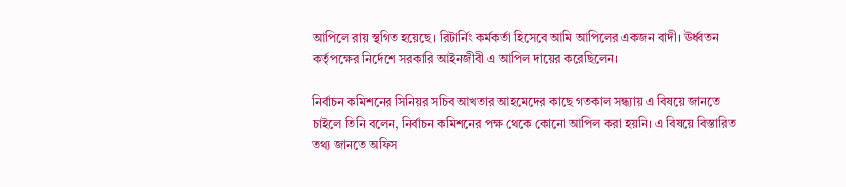আপিলে রায় স্থগিত হয়েছে। রিটার্নিং কর্মকর্তা হিসেবে আমি আপিলের একজন বাদী। ঊর্ধ্বতন কর্তৃপক্ষের নির্দেশে সরকারি আইনজীবী এ আপিল দায়ের করেছিলেন।

নির্বাচন কমিশনের সিনিয়র সচিব আখতার আহমেদের কাছে গতকাল সন্ধ্যায় এ বিষয়ে জানতে চাইলে তিনি বলেন, নির্বাচন কমিশনের পক্ষ থেকে কোনো আপিল করা হয়নি। এ বিষয়ে বিস্তারিত তথ্য জানতে অফিস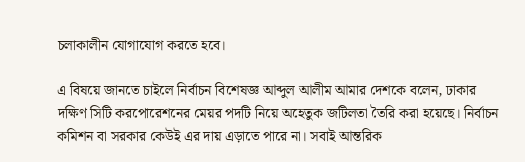চলাকালীন যোগাযোগ করতে হবে।

এ বিষয়ে জানতে চাইলে নির্বাচন বিশেষজ্ঞ আব্দুল আলীম আমার দেশকে বলেন, ঢাকার দক্ষিণ সিটি করপোরেশনের মেয়র পদটি নিয়ে অহেতুক জটিলতা তৈরি করা হয়েছে। নির্বাচন কমিশন বা সরকার কেউই এর দায় এড়াতে পারে না। সবাই আন্তরিক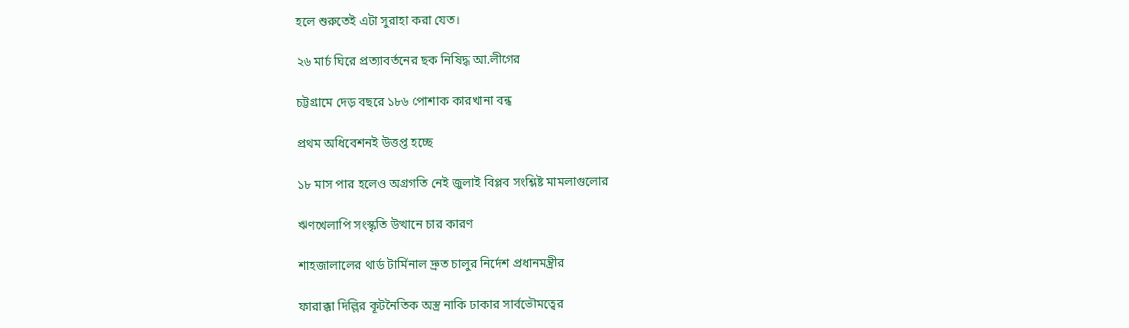হলে শুরুতেই এটা সুরাহা করা যেত।

২৬ মার্চ ঘিরে প্রত্যাবর্তনের ছক নিষিদ্ধ আ.লীগের

চট্টগ্রামে দেড় বছরে ১৮৬ পোশাক কারখানা বন্ধ

প্রথম অধিবেশনই উত্তপ্ত হচ্ছে

১৮ মাস পার হলেও অগ্রগতি নেই জুলাই বিপ্লব সংশ্লিষ্ট মামলাগুলোর

ঋণখেলাপি সংস্কৃতি উত্থানে চার কারণ

শাহজালালের থার্ড টার্মিনাল দ্রুত চালুর নির্দেশ প্রধানমন্ত্রীর

ফারাক্কা দিল্লির কূটনৈতিক অস্ত্র নাকি ঢাকার সার্বভৌমত্বের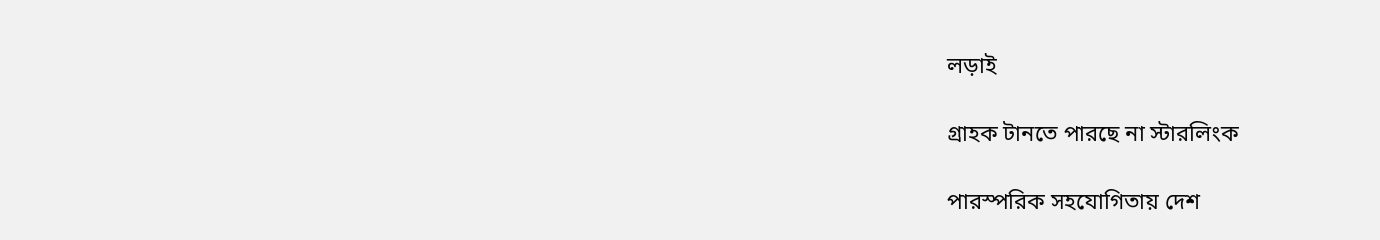লড়াই

গ্রাহক টানতে পারছে না স্টারলিংক

পারস্পরিক সহযোগিতায় দেশ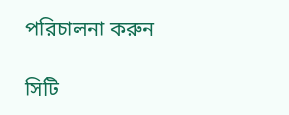পরিচালনা করুন

সিটি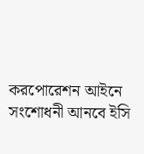করপোরেশন আইনে সংশোধনী আনবে ইসি